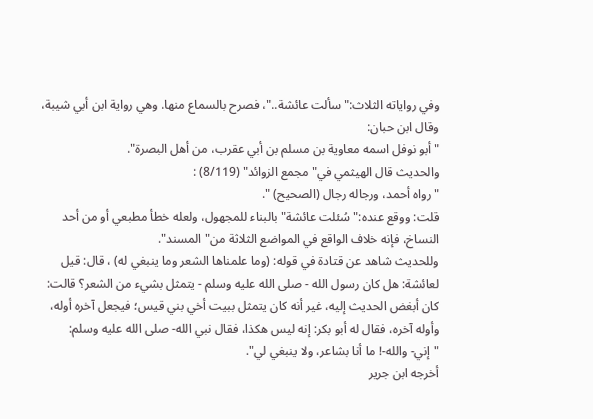وفي رواياته الثلاث:"سألت عائشة.."، فصرح بالسماع منها. وهي رواية ابن أبي شيبة، وقال ابن حبان:
"أبو نوفل اسمه معاوية بن مسلم بن أبي عقرب، من أهل البصرة".
والحديث قال الهيثمي في"مجمع الزوائد" (8/119) :
"رواه أحمد، ورجاله رجال (الصحيح) ".
قلت: ووقع عنده:"سُئلت عائشة"بالبناء للمجهول، ولعله خطأ مطبعي أو من أحد النساخ، فإنه خلاف الواقع في المواضع الثلاثة من"المسند".
وللحديث شاهد عن قتادة في قوله: (وما علمناها الشعر وما ينبغي له) ، قال: قيل لعائشة: هل كان رسول الله - صلى الله عليه وسلم - يتمثل بشيء من الشعر؟ قالت: كان أبغض الحديث إليه، غير أنه كان يتمثل ببيت أخي بني قيس؛ فيجعل آخره أوله، وأوله آخره، فقال له أبو بكر: إنه ليس هكذا، فقال نبي الله- صلى الله عليه وسلم:
"إني- والله-! ما أنا بشاعر، ولا ينبغي لي".
أخرجه ابن جرير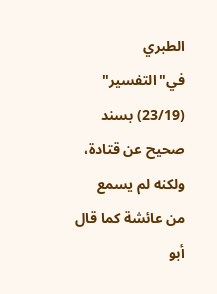الطبري في"التفسير" (23/19) بسند صحيح عن قتادة، ولكنه لم يسمع من عائشة كما قال أبو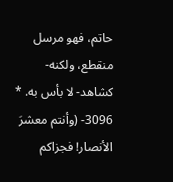حاتم، فهو مرسل منقطع، ولكنه- كشاهد- لا بأس به. *
3096- (وأنتم معشرَ الأنصار! فجزاكم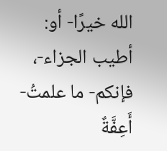الله خيرًا- أو: أطيب الجزاء-، فإنكم- ما علمتُ- أَعِفَّةٌ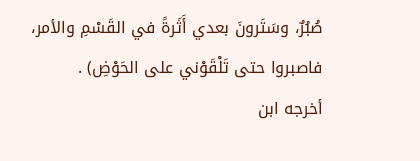صُبُرٌ، وسَتَرونَ بعدي أَثَرةً في القَسْمِ والأمر، فاصبروا حتى تَلْقَوْني على الحَوْضِ) .
أخرجه ابن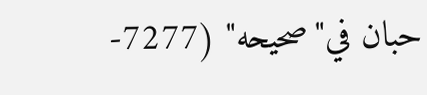حبان في"صحيحه" (7277-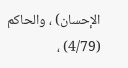الإحسان) ، والحاكم (4/79) ،